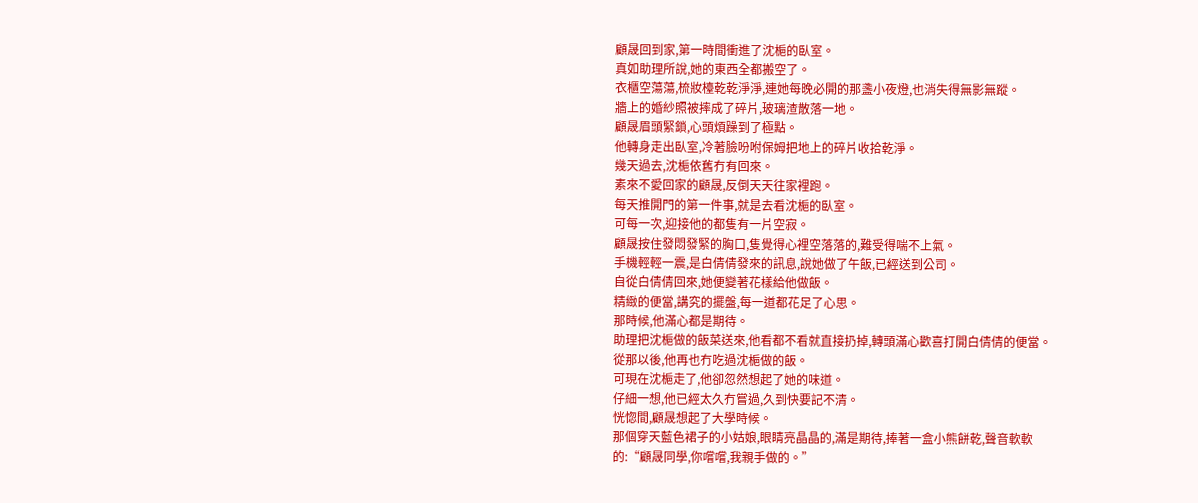顧晟回到家,第一時間衝進了沈梔的臥室。
真如助理所說,她的東西全都搬空了。
衣櫃空蕩蕩,梳妝檯乾乾淨淨,連她每晚必開的那盞小夜燈,也消失得無影無蹤。
牆上的婚紗照被摔成了碎片,玻璃渣散落一地。
顧晟眉頭緊鎖,心頭煩躁到了極點。
他轉身走出臥室,冷著臉吩咐保姆把地上的碎片收拾乾淨。
幾天過去,沈梔依舊冇有回來。
素來不愛回家的顧晟,反倒天天往家裡跑。
每天推開門的第一件事,就是去看沈梔的臥室。
可每一次,迎接他的都隻有一片空寂。
顧晟按住發悶發緊的胸口,隻覺得心裡空落落的,難受得喘不上氣。
手機輕輕一震,是白倩倩發來的訊息,說她做了午飯,已經送到公司。
自從白倩倩回來,她便變著花樣給他做飯。
精緻的便當,講究的擺盤,每一道都花足了心思。
那時候,他滿心都是期待。
助理把沈梔做的飯菜送來,他看都不看就直接扔掉,轉頭滿心歡喜打開白倩倩的便當。
從那以後,他再也冇吃過沈梔做的飯。
可現在沈梔走了,他卻忽然想起了她的味道。
仔細一想,他已經太久冇嘗過,久到快要記不清。
恍惚間,顧晟想起了大學時候。
那個穿天藍色裙子的小姑娘,眼睛亮晶晶的,滿是期待,捧著一盒小熊餅乾,聲音軟軟
的:“顧晟同學,你嚐嚐,我親手做的。”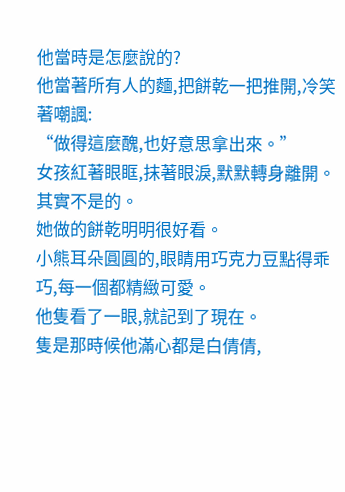他當時是怎麼說的?
他當著所有人的麵,把餅乾一把推開,冷笑著嘲諷:
“做得這麼醜,也好意思拿出來。”
女孩紅著眼眶,抹著眼淚,默默轉身離開。
其實不是的。
她做的餅乾明明很好看。
小熊耳朵圓圓的,眼睛用巧克力豆點得乖巧,每一個都精緻可愛。
他隻看了一眼,就記到了現在。
隻是那時候他滿心都是白倩倩,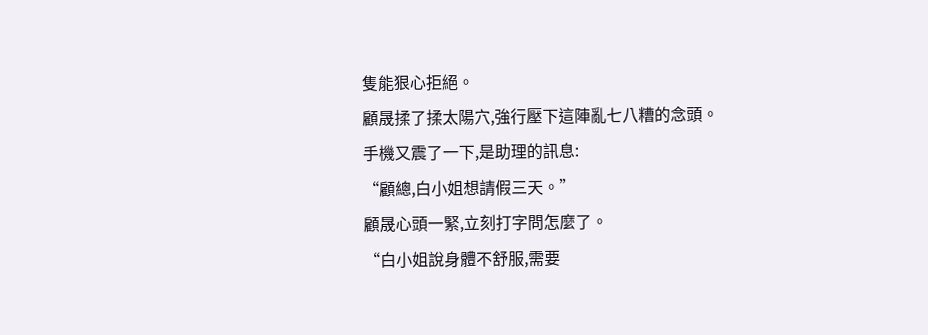隻能狠心拒絕。
顧晟揉了揉太陽穴,強行壓下這陣亂七八糟的念頭。
手機又震了一下,是助理的訊息:
“顧總,白小姐想請假三天。”
顧晟心頭一緊,立刻打字問怎麼了。
“白小姐說身體不舒服,需要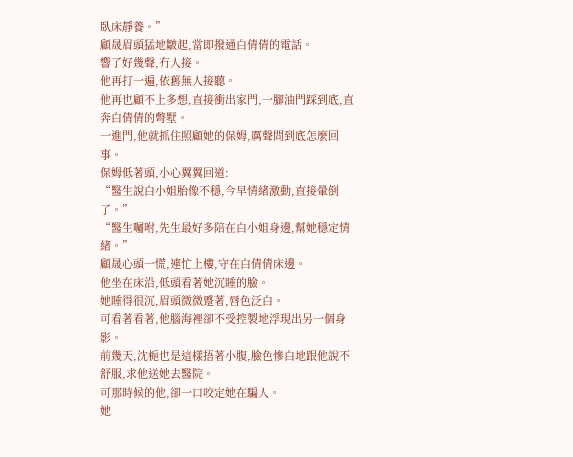臥床靜養。”
顧晟眉頭猛地皺起,當即撥通白倩倩的電話。
響了好幾聲,冇人接。
他再打一遍,依舊無人接聽。
他再也顧不上多想,直接衝出家門,一腳油門踩到底,直奔白倩倩的彆墅。
一進門,他就抓住照顧她的保姆,厲聲問到底怎麼回事。
保姆低著頭,小心翼翼回道:
“醫生說白小姐胎像不穩,今早情緒激動,直接暈倒了。”
“醫生囑咐,先生最好多陪在白小姐身邊,幫她穩定情緒。”
顧晟心頭一慌,連忙上樓,守在白倩倩床邊。
他坐在床沿,低頭看著她沉睡的臉。
她睡得很沉,眉頭微微蹙著,唇色泛白。
可看著看著,他腦海裡卻不受控製地浮現出另一個身影。
前幾天,沈梔也是這樣捂著小腹,臉色慘白地跟他說不舒服,求他送她去醫院。
可那時候的他,卻一口咬定她在騙人。
她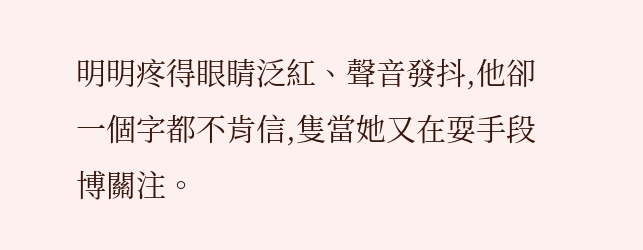明明疼得眼睛泛紅、聲音發抖,他卻一個字都不肯信,隻當她又在耍手段博關注。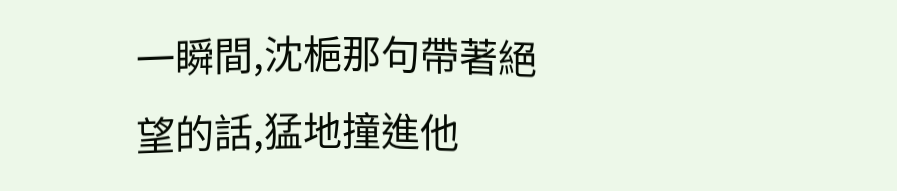一瞬間,沈梔那句帶著絕望的話,猛地撞進他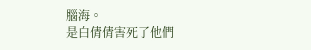腦海。
是白倩倩害死了他們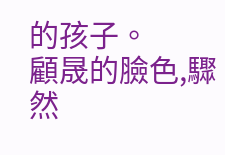的孩子。
顧晟的臉色,驟然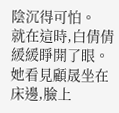陰沉得可怕。
就在這時,白倩倩緩緩睜開了眼。
她看見顧晟坐在床邊,臉上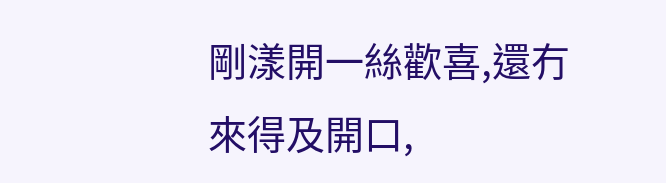剛漾開一絲歡喜,還冇來得及開口,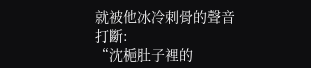就被他冰冷刺骨的聲音
打斷:
“沈梔肚子裡的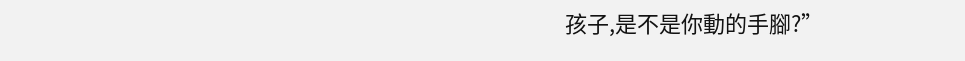孩子,是不是你動的手腳?”